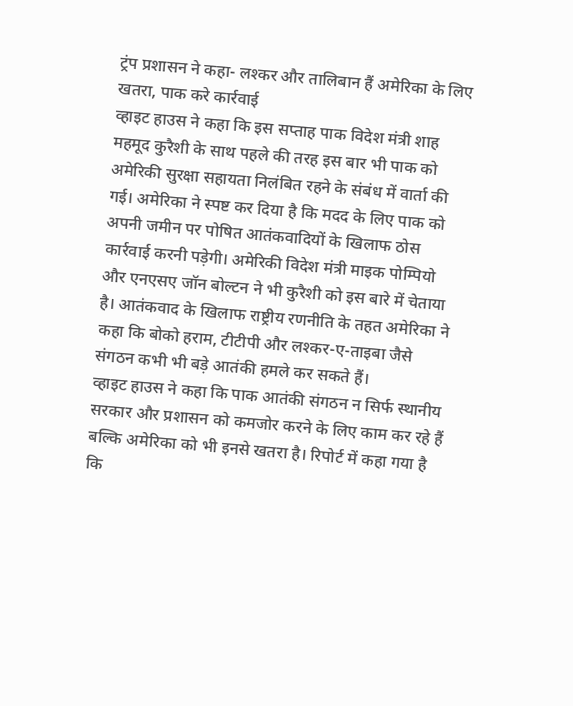ट्रंप प्रशासन ने कहा- लश्कर और तालिबान हैं अमेरिका के लिए खतरा, पाक करे कार्रवाई
व्हाइट हाउस ने कहा कि इस सप्ताह पाक विदेश मंत्री शाह महमूद कुरैशी के साथ पहले की तरह इस बार भी पाक को अमेरिकी सुरक्षा सहायता निलंबित रहने के संबंध में वार्ता की गई। अमेरिका ने स्पष्ट कर दिया है कि मदद के लिए पाक को अपनी जमीन पर पोषित आतंकवादियों के खिलाफ ठोस कार्रवाई करनी पड़ेगी। अमेरिकी विदेश मंत्री माइक पोम्पियो और एनएसए जॉन बोल्टन ने भी कुरैशी को इस बारे में चेताया है। आतंकवाद के खिलाफ राष्ट्रीय रणनीति के तहत अमेरिका ने कहा कि बोको हराम, टीटीपी और लश्कर-ए-ताइबा जैसे संगठन कभी भी बड़े आतंकी हमले कर सकते हैं।
व्हाइट हाउस ने कहा कि पाक आतंकी संगठन न सिर्फ स्थानीय सरकार और प्रशासन को कमजोर करने के लिए काम कर रहे हैं बल्कि अमेरिका को भी इनसे खतरा है। रिपोर्ट में कहा गया है कि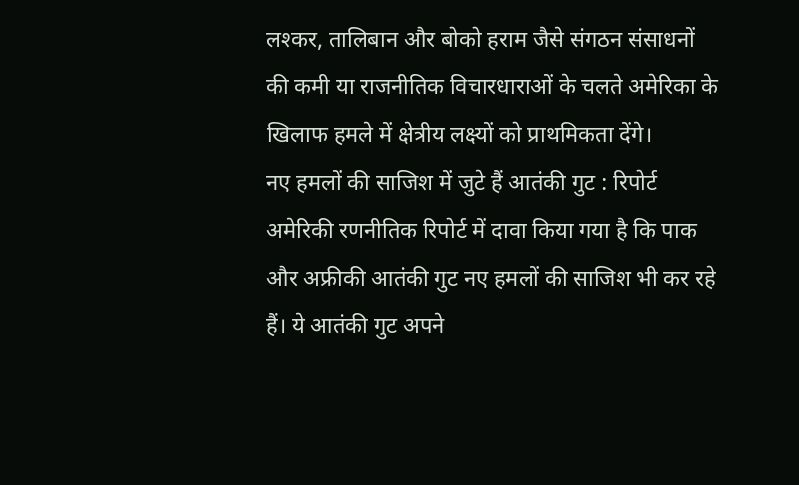लश्कर, तालिबान और बोको हराम जैसे संगठन संसाधनों की कमी या राजनीतिक विचारधाराओं के चलते अमेरिका के खिलाफ हमले में क्षेत्रीय लक्ष्यों को प्राथमिकता देंगे।
नए हमलों की साजिश में जुटे हैं आतंकी गुट : रिपोर्ट
अमेरिकी रणनीतिक रिपोर्ट में दावा किया गया है कि पाक और अफ्रीकी आतंकी गुट नए हमलों की साजिश भी कर रहे हैं। ये आतंकी गुट अपने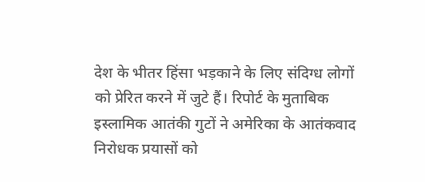देश के भीतर हिंसा भड़काने के लिए संदिग्ध लोगों को प्रेरित करने में जुटे हैं। रिपोर्ट के मुताबिक इस्लामिक आतंकी गुटों ने अमेरिका के आतंकवाद निरोधक प्रयासों को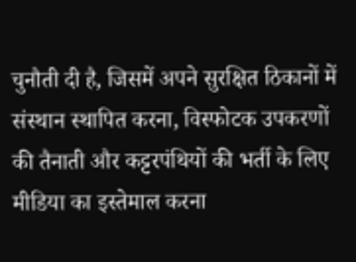चुनौती दी है, जिसमें अपने सुरक्षित ठिकानों में संस्थान स्थापित करना, विस्फोटक उपकरणों की तैनाती और कट्टरपंथियों की भर्ती के लिए मीडिया का इस्तेमाल करना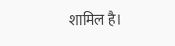शामिल है।